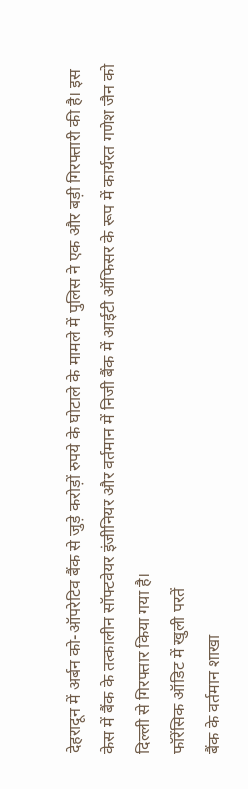देहरादून में अर्बन को-ऑपरेटिव बैंक से जुड़े करोड़ों रुपये के घोटाले के मामले में पुलिस ने एक और बड़ी गिरफ्तारी की है। इस केस में बैंक के तत्कालीन सॉफ्टवेयर इंजीनियर और वर्तमान में निजी बैंक में आईटी ऑफिसर के रूप में कार्यरत गणेश जैन को दिल्ली से गिरफ्तार किया गया है।
फॉरेंसिक ऑडिट में खुली परतें
बैंक के वर्तमान शाखा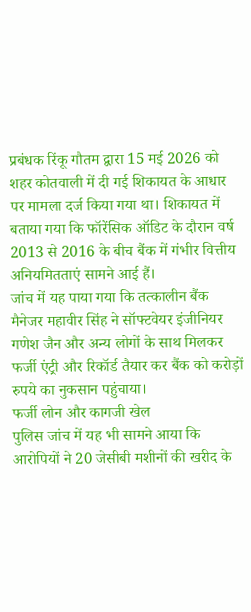प्रबंधक रिंकू गौतम द्वारा 15 मई 2026 को शहर कोतवाली में दी गई शिकायत के आधार पर मामला दर्ज किया गया था। शिकायत में बताया गया कि फॉरेंसिक ऑडिट के दौरान वर्ष 2013 से 2016 के बीच बैंक में गंभीर वित्तीय अनियमितताएं सामने आई हैं।
जांच में यह पाया गया कि तत्कालीन बैंक मैनेजर महावीर सिंह ने सॉफ्टवेयर इंजीनियर गणेश जैन और अन्य लोगों के साथ मिलकर फर्जी एंट्री और रिकॉर्ड तैयार कर बैंक को करोड़ों रुपये का नुकसान पहुंचाया।
फर्जी लोन और कागजी खेल
पुलिस जांच में यह भी सामने आया कि आरोपियों ने 20 जेसीबी मशीनों की खरीद के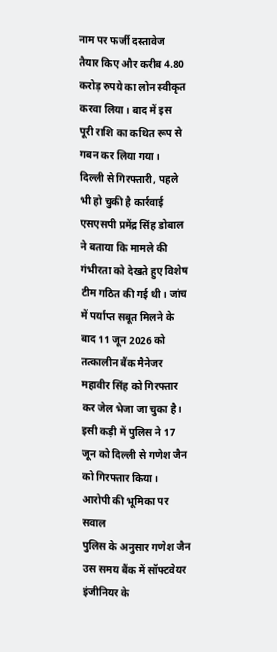नाम पर फर्जी दस्तावेज तैयार किए और करीब 4.80 करोड़ रुपये का लोन स्वीकृत करवा लिया। बाद में इस पूरी राशि का कथित रूप से गबन कर लिया गया।
दिल्ली से गिरफ्तारी, पहले भी हो चुकी है कार्रवाई
एसएसपी प्रमेंद्र सिंह डोबाल ने बताया कि मामले की गंभीरता को देखते हुए विशेष टीम गठित की गई थी। जांच में पर्याप्त सबूत मिलने के बाद 11 जून 2026 को तत्कालीन बैंक मैनेजर महावीर सिंह को गिरफ्तार कर जेल भेजा जा चुका है।
इसी कड़ी में पुलिस ने 17 जून को दिल्ली से गणेश जैन को गिरफ्तार किया।
आरोपी की भूमिका पर सवाल
पुलिस के अनुसार गणेश जैन उस समय बैंक में सॉफ्टवेयर इंजीनियर के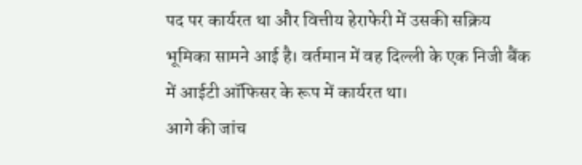पद पर कार्यरत था और वित्तीय हेराफेरी में उसकी सक्रिय भूमिका सामने आई है। वर्तमान में वह दिल्ली के एक निजी बैंक में आईटी ऑफिसर के रूप में कार्यरत था।
आगे की जांच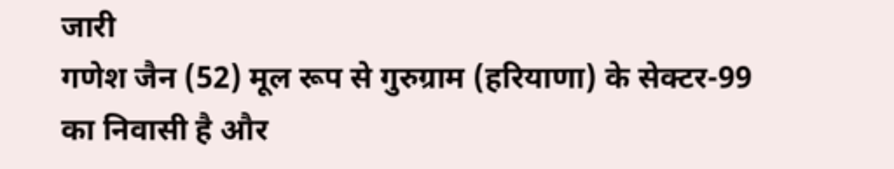जारी
गणेश जैन (52) मूल रूप से गुरुग्राम (हरियाणा) के सेक्टर-99 का निवासी है और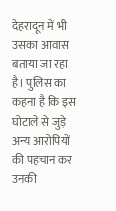देहरादून में भी उसका आवास बताया जा रहा है। पुलिस का कहना है कि इस घोटाले से जुड़े अन्य आरोपियों की पहचान कर उनकी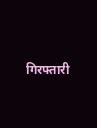गिरफ्तारी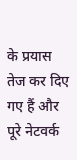के प्रयास तेज कर दिए गए हैं और पूरे नेटवर्क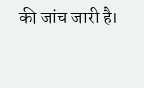की जांच जारी है।